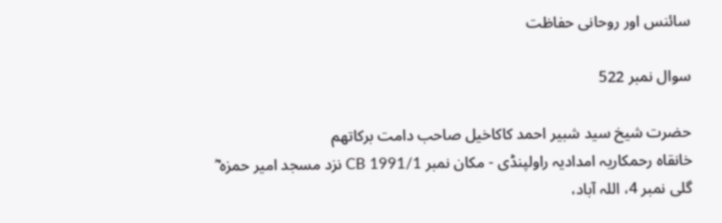سائنس اور روحانی حفاظت

سوال نمبر 522

حضرت شیخ سید شبیر احمد کاکاخیل صاحب دامت برکاتھم
خانقاہ رحمکاریہ امدادیہ راولپنڈی - مکان نمبر CB 1991/1 نزد مسجد امیر حمزہ ؓ گلی نمبر 4، اللہ آباد،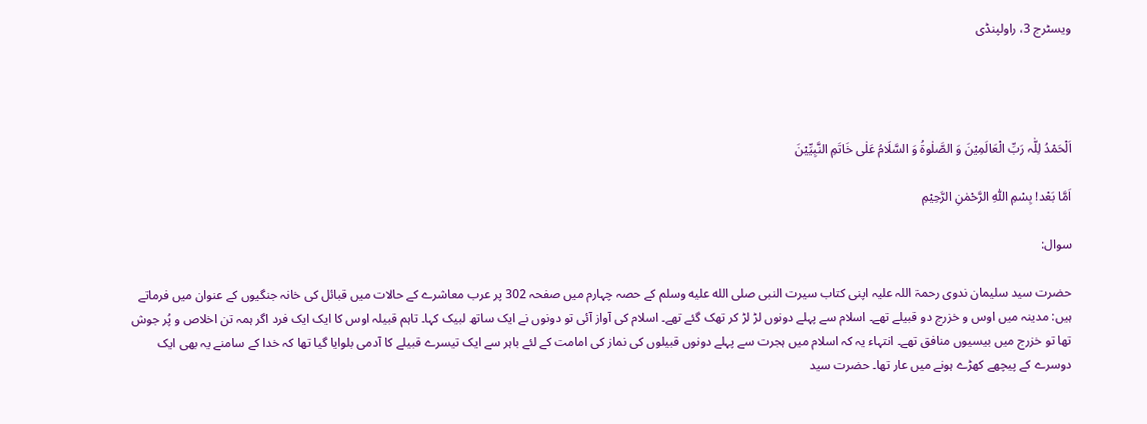ویسٹرج 3، راولپنڈی




اَلْحَمْدُ لِلّٰہ رَبِّ الْعَالَمِیْنَ وَ الصَّلٰوۃُ وَ السَّلَامُ عَلٰى خَاتَمِ النَّبِيِّيْنَ

اَمَّا بَعْد! بِسْمِ اللّٰهِ الرَّحْمٰنِ الرَّحِیْمِ

سوال:

حضرت سید سلیمان ندوی رحمۃ اللہ علیہ اپنی کتاب سیرت النبی صلى الله عليه وسلم کے حصہ چہارم میں صفحہ 302 پر عرب معاشرے کے حالات میں قبائل کی خانہ جنگیوں کے عنوان ميں فرماتے ہیں: مدینہ میں اوس و خزرج دو قبیلے تھے۔ اسلام سے پہلے دونوں لڑ لڑ کر تھک گئے تھے۔ اسلام کی آواز آئی تو دونوں نے ایک ساتھ لبیک کہا۔ تاہم قبیلہ اوس کا ایک ایک فرد اگر ہمہ تن اخلاص و پُر جوش تھا تو خزرج میں بیسیوں منافق تھے۔ انتہاء یہ کہ اسلام میں ہجرت سے پہلے دونوں قبیلوں کی نماز کی امامت کے لئے باہر سے ایک تیسرے قبیلے کا آدمی بلوایا گیا تھا کہ خدا کے سامنے یہ بھی ایک دوسرے کے پیچھے کھڑے ہونے ميں عار تھا۔ حضرت سید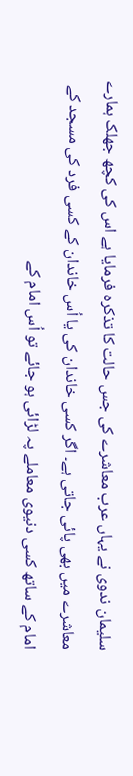سلیمان ندوی نے یہاں عرب معاشرے کی جس حالت کا تذکرہ فرمایا ہے اس کی کچھ جھلک ہمارے معاشرے میں بھی پائی جاتی ہے۔ اگر کسی خاندان کی یا اُس خاندان کے کسی فرد کی مسجد کے امام کے ساتھ کسی دنیوی معاملے پہ لڑائی ہو جائے تو اُس امام کے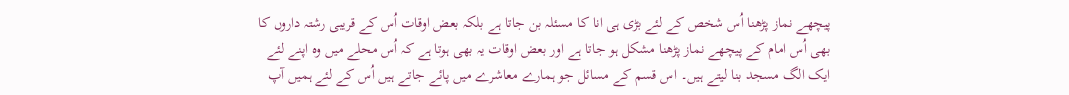پیچھے نماز پڑھنا اُس شخص کے لئے بڑی ہی انا کا مسئلہ بن جاتا ہے بلکہ بعض اوقات اُس کے قریبی رشتہ داروں کا بھی اُس امام کے پیچھے نماز پڑھنا مشکل ہو جاتا ہے اور بعض اوقات یہ بھی ہوتا ہے کہ اُس محلے میں وہ اپنے لئے ایک الگ مسجد بنا لیتے ہیں۔ اس قسم کے مسائل جو ہمارے معاشرے میں پائے جاتے ہیں اُس کے لئے ہمیں آپ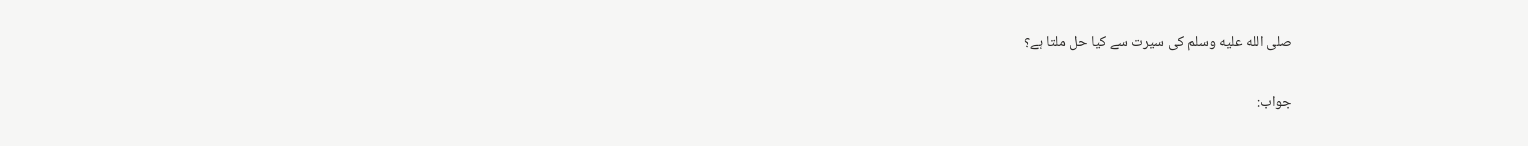صلى الله عليه وسلم کی سیرت سے کیا حل ملتا ہے؟

جواب: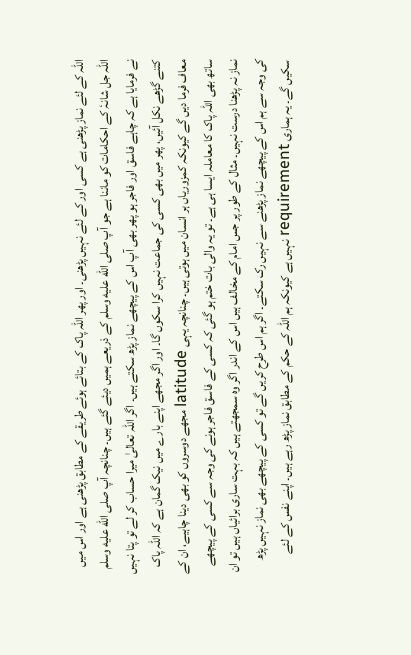اللہ کے لئے نماز پڑھنی ہے کسی اور کے لئے نہیں پڑھنی۔ اور پھر اللہ پاک کے بتائے ہوئے طریقے کے مطابق پڑھنی ہے اور اس میں اللہ جل شانہٗ کے احکامات کو ماننا ہے جو آپ صلى الله عليه وسلم کے ذریعے ہمیں دیئے گئے ہیں۔ چنانچہ آپ صلى الله عليه وسلم نے فرمایا ہے کہ چاہے فاسق اور فاجر ہو پھر بھی آپ اس کے پیچھے نماز پڑھ سکتے ہیں۔ اگر اللہ تعالیٰ میرا حساب کر لے تو پتا نہیں کتنے گڑھے نکل آئیں، پھر میں بھی کسی کی جماعت نہیں کرا سکوں گا۔ اور اگر مجھے اپنے بارے میں نیک گمان ہے کہ اللہ پاک معاف فرما دیں گے کیونکہ کمزوریاں ہر انسان میں ہوتی ہیں۔ چنانچہ یہی latitude مجھے دوسروں کو بھی دینا چاہیے، ان کے ساتھ بھی اللہ پاک کا معاملہ ایسا ہی ہے۔ تو یہ والی بات ختم ہو گئی کہ کسی کے فاسق فاجر ہونے کی وجہ سے کسی کے پیچھے نماز نہ پڑھنا درست نہیں۔ مثال کے طور پر جس امام کے مخالف ہیں اس کے اندر اگر وہ سمجھتے ہیں کہ بہت ساری برائیاں ہیں تو ان کی وجہ سے ہم اس کے پیچھے نماز پڑھنے سے نہیں رک سکتے۔ اگر ہم اس طرح کریں گے تو کسی کے پیچھے بھی نماز نہیں پڑھ سکیں گے۔ یہ ہماری requirement نہیں ہے کیونکہ ہم اللہ کے حکم کے مطابق نماز پڑھ رہے ہیں۔ اپنے نفس کے لئے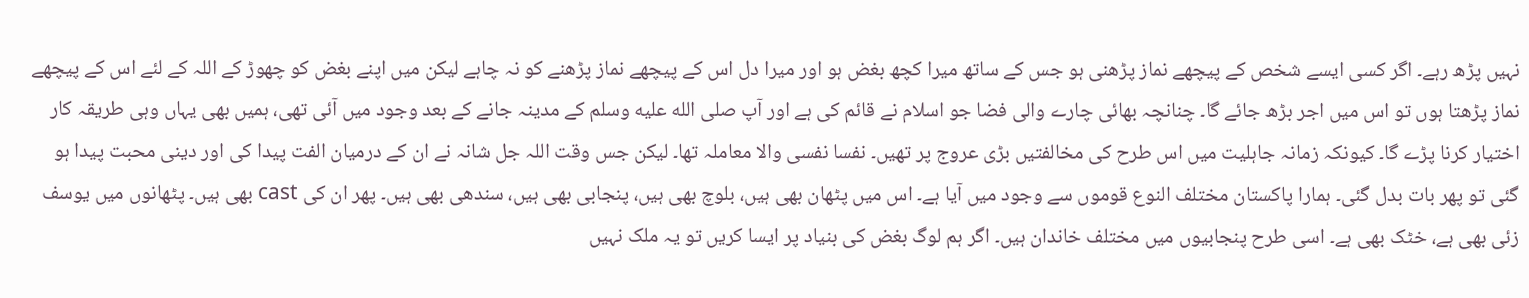نہیں پڑھ رہے۔ اگر کسی ایسے شخص کے پیچھے نماز پڑھنی ہو جس کے ساتھ میرا کچھ بغض ہو اور میرا دل اس کے پیچھے نماز پڑھنے کو نہ چاہے لیکن میں اپنے بغض کو چھوڑ کے اللہ کے لئے اس کے پیچھے نماز پڑھتا ہوں تو اس میں اجر بڑھ جائے گا۔ چنانچہ بھائی چارے والی فضا جو اسلام نے قائم کی ہے اور آپ صلى الله عليه وسلم کے مدینہ جانے کے بعد وجود میں آئی تھی، ہمیں بھی یہاں وہی طریقہ کار اختیار کرنا پڑے گا۔ کیونکہ زمانہ جاہلیت میں اس طرح کی مخالفتیں بڑی عروج پر تھیں۔ نفسا نفسی والا معاملہ تھا۔ لیکن جس وقت اللہ جل شانہ نے ان کے درمیان الفت پیدا کی اور دینی محبت پیدا ہو گئی تو پھر بات بدل گئی۔ ہمارا پاکستان مختلف النوع قوموں سے وجود میں آیا ہے۔ اس میں پٹھان بھی ہیں، بلوچ بھی ہیں، پنجابی بھی ہیں، سندھی بھی ہیں۔ پھر ان کی cast بھی ہیں۔ پٹھانوں میں یوسف زئی بھی ہے، خٹک بھی ہے۔ اسی طرح پنجابیوں میں مختلف خاندان ہیں۔ اگر ہم لوگ بغض کی بنیاد پر ایسا کریں تو یہ ملک نہیں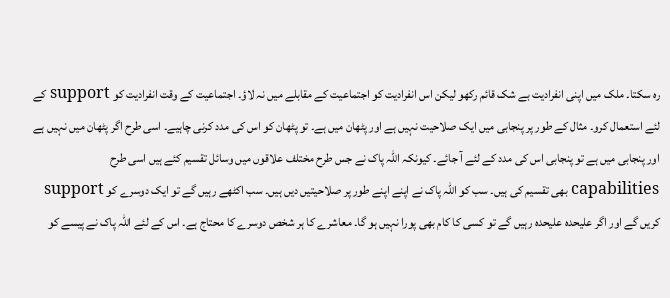رہ سکتا۔ ملک میں اپنی انفرادیت بے شک قائم رکھو لیکن اس انفرادیت کو اجتماعیت کے مقابلے میں نہ لاؤ۔ اجتماعیت کے وقت انفرادیت کو support کے لئے استعمال کرو۔ مثال کے طور پر پنجابی میں ایک صلاحیت نہیں ہے اور پٹھان میں ہے۔ تو پٹھان کو اس کی مدد کرنی چاہیے۔ اسی طرح اگر پٹھان میں نہیں ہے اور پنجابی میں ہے تو پنجابی اس کی مدد کے لئے آ جائے۔ کیونکہ اللہ پاک نے جس طرح مختلف علاقوں میں وسائل تقسیم کئے ہیں اسی طرح capabilities بھی تقسیم کی ہیں۔ سب کو اللہ پاک نے اپنے اپنے طور پر صلاحیتیں دیں ہیں۔ سب اکٹھے رہیں گے تو ایک دوسرے کو support کریں گے اور اگر علیحدہ علیحدہ رہیں گے تو کسی کا کام بھی پورا نہیں ہو گا۔ معاشرے کا ہر شخص دوسرے کا محتاج ہے۔ اس کے لئے اللہ پاک نے پیسے کو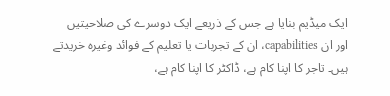ایک میڈیم بنایا ہے جس کے ذریعے ایک دوسرے کی صلاحیتیں اور ان capabilities، ان کے تجربات یا تعلیم کے فوائد وغیرہ خریدتے ہیں۔ تاجر کا اپنا کام ہے، ڈاکٹر کا اپنا کام ہے،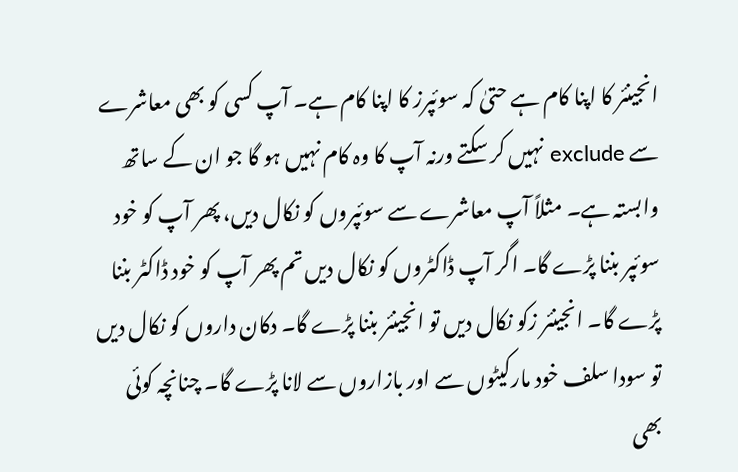انجینئر کا اپنا کام ہے حتیٰ کہ سوئپرز کا اپنا کام ہے۔ آپ کسی کو بھی معاشرے سے exclude نہیں کر سکتے ورنہ آپ کا وہ کام نہیں ہو گا جو ان کے ساتھ وابستہ ہے۔ مثلاً آپ معاشرے سے سوئپروں کو نکال دیں، پھر آپ کو خود سوئپر بننا پڑے گا۔ اگر آپ ڈاکٹروں کو نکال دیں تم پھر آپ کو خود ڈاکٹر بننا پڑے گا۔ انجینئر زکو نکال دیں تو انجینئر بننا پڑے گا۔ دکان داروں کو نکال دیں تو سودا سلف خود مارکیٹوں سے اور بازاروں سے لانا پڑے گا۔ چنانچہ کوئی بھی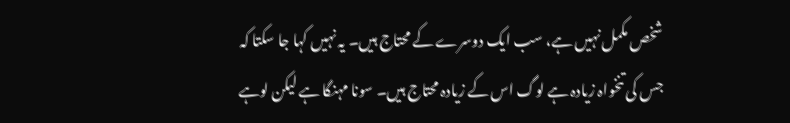شخص مکمل نہیں ہے، سب ایک دوسرے کے محتاج ہیں۔ یہ نہیں کہا جا سکتا کہ جس کی تنخواہ زیادہ ہے لوگ اس کے زیادہ محتاج ہیں۔ سونا مہنگا ہے لیکن لوہے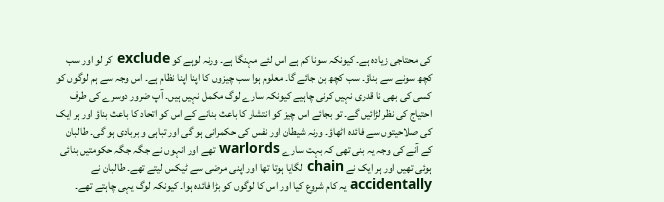کی محتاجی زیادہ ہے۔ کیونکہ سونا کم ہے اس لئے مہنگا ہے۔ ورنہ لوہے کو exclude کر لو اور سب کچھ سونے سے بناؤ۔ سب کچھ بن جائے گا۔ معلوم ہوا سب چیزوں کا اپنا اپنا نظام ہے۔ اس وجہ سے ہم لوگوں کو کسی کی بھی نا قدری نہیں کرنی چاہیے کیونکہ سارے لوگ مکمل نہیں ہیں۔ آپ ضرور دوسرے کی طرف احتیاج کی نظر لڑائیں گے۔ تو بجائے اس چیز کو انتشار کا باعث بنانے کے اس کو اتحاد کا باعث بناؤ اور ہر ایک کی صلاحیتوں سے فائدہ اٹھاؤ۔ ورنہ شیطان اور نفس کی حکمرانی ہو گی اور تباہی و بربادی ہو گی۔ طالبان کے آنے کی وجہ یہ بنی تھی کہ بہت سارے warlords تھے اور انہوں نے جگہ جگہ حکومتیں بنائی ہوئی تھیں اور ہر ایک نے chain لگایا ہوتا تھا اور اپنی مرضی سے ٹیکس لیتے تھے۔ طالبان نے accidentally یہ کام شروع کیا اور اس کا لوگوں کو بڑا فائدہ ہوا۔ کیونکہ لوگ یہی چاہتے تھے۔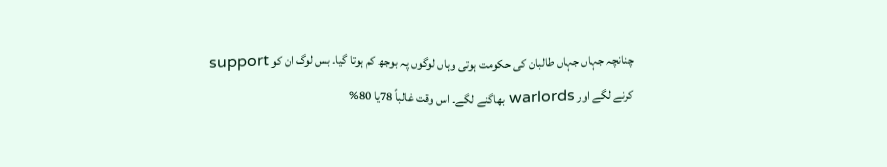چنانچہ جہاں جہاں طالبان کی حکومت ہوتی وہاں لوگوں پہ بوجھ کم ہوتا گیا۔ بس لوگ ان کو support کرنے لگے اور warlords بھاگنے لگے۔ اس وقت غالباً 78یا 80%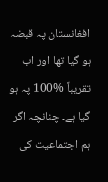افغانستان پہ قبضہ ہو گیا تھا اور اب تقریباً %100 پہ ہو گیا ہے۔ چنانچہ اگر ہم اجتماعیت کی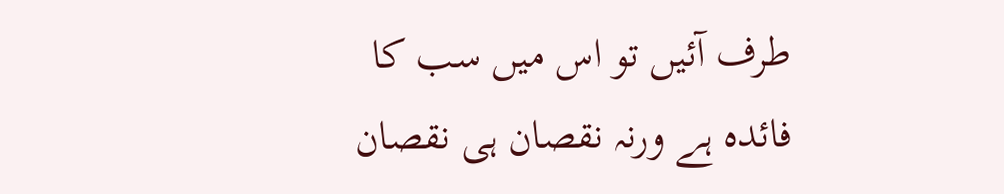طرف آئیں تو اس میں سب کا فائدہ ہے ورنہ نقصان ہی نقصان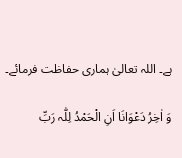ہے۔ اللہ تعالیٰ ہماری حفاظت فرمائے۔

وَ اٰخِرُ دَعْوَانَا اَنِ الْحَمْدُ لِلّٰہ رَبِّ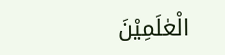الْعٰلَمِیْنَ